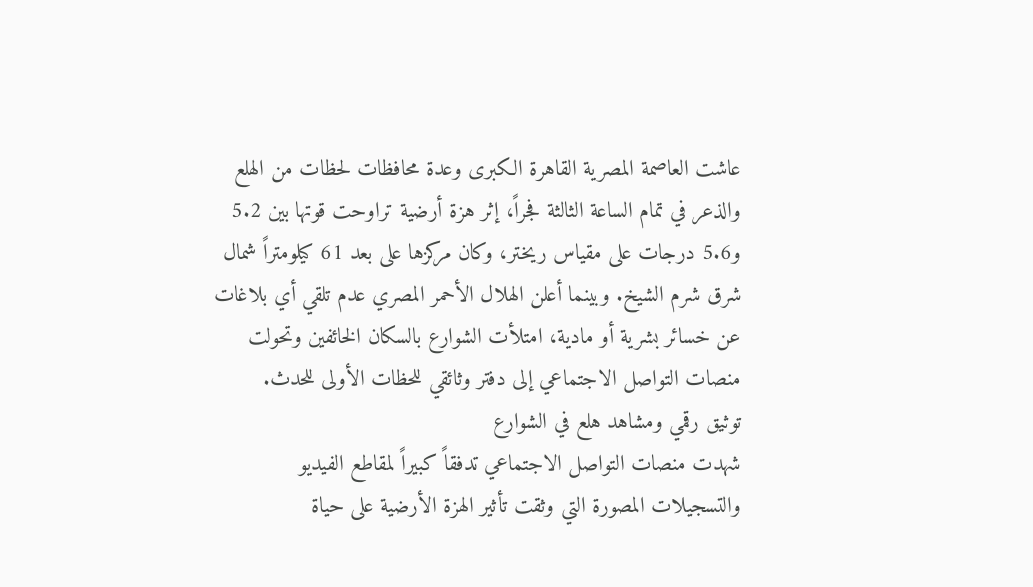عاشت العاصمة المصرية القاهرة الكبرى وعدة محافظات لحظات من الهلع والذعر في تمام الساعة الثالثة فجراً، إثر هزة أرضية تراوحت قوتها بين 5.2 و5.6 درجات على مقياس ريختر، وكان مركزها على بعد 61 كيلومتراً شمال شرق شرم الشيخ. وبينما أعلن الهلال الأحمر المصري عدم تلقي أي بلاغات عن خسائر بشرية أو مادية، امتلأت الشوارع بالسكان الخائفين وتحولت منصات التواصل الاجتماعي إلى دفتر وثائقي للحظات الأولى للحدث.
توثيق رقمي ومشاهد هلع في الشوارع
شهدت منصات التواصل الاجتماعي تدفقاً كبيراً لمقاطع الفيديو والتسجيلات المصورة التي وثقت تأثير الهزة الأرضية على حياة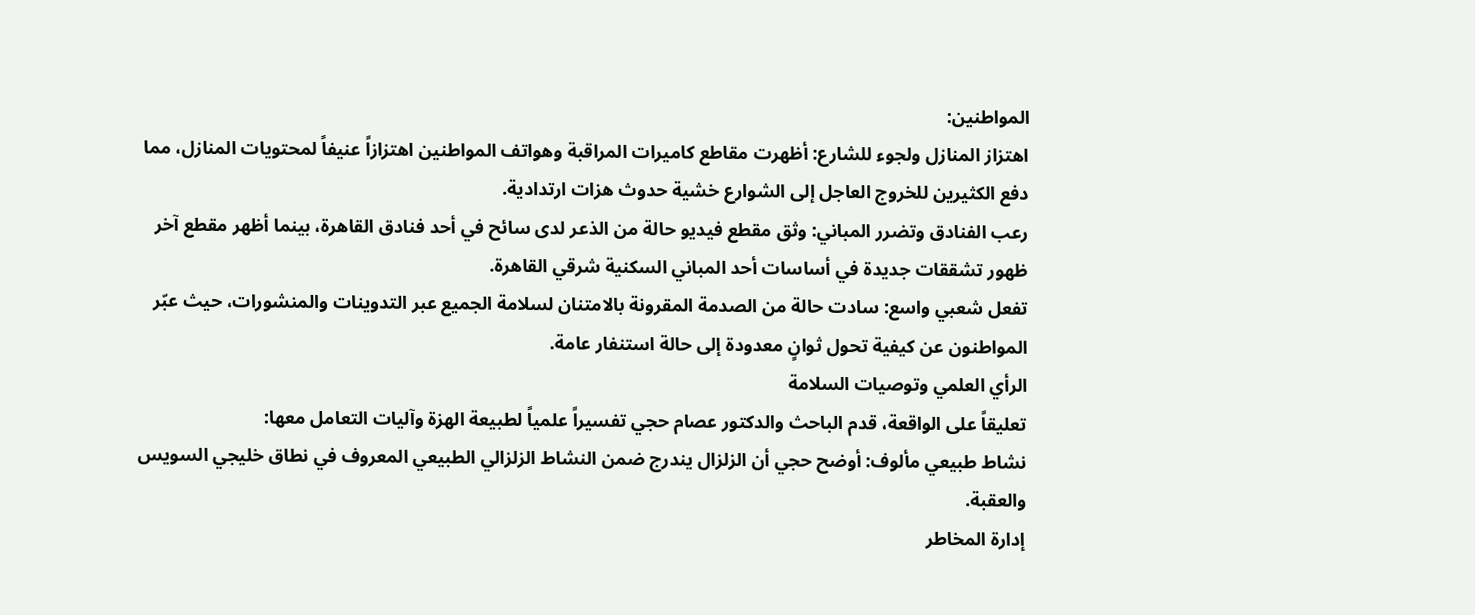المواطنين:
اهتزاز المنازل ولجوء للشارع: أظهرت مقاطع كاميرات المراقبة وهواتف المواطنين اهتزازاً عنيفاً لمحتويات المنازل، مما دفع الكثيرين للخروج العاجل إلى الشوارع خشية حدوث هزات ارتدادية.
رعب الفنادق وتضرر المباني: وثق مقطع فيديو حالة من الذعر لدى سائح في أحد فنادق القاهرة، بينما أظهر مقطع آخر ظهور تشققات جديدة في أساسات أحد المباني السكنية شرقي القاهرة.
تفعل شعبي واسع: سادت حالة من الصدمة المقرونة بالامتنان لسلامة الجميع عبر التدوينات والمنشورات، حيث عبّر المواطنون عن كيفية تحول ثوانٍ معدودة إلى حالة استنفار عامة.
الرأي العلمي وتوصيات السلامة
تعليقاً على الواقعة، قدم الباحث والدكتور عصام حجي تفسيراً علمياً لطبيعة الهزة وآليات التعامل معها:
نشاط طبيعي مألوف: أوضح حجي أن الزلزال يندرج ضمن النشاط الزلزالي الطبيعي المعروف في نطاق خليجي السويس والعقبة.
إدارة المخاطر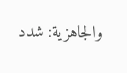والجاهزية: شدد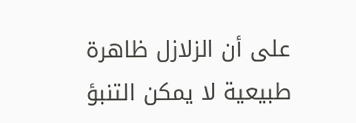على أن الزلازل ظاهرة طبيعية لا يمكن التنبؤ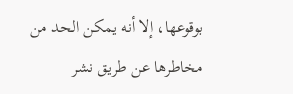بوقوعها، إلا أنه يمكن الحد من مخاطرها عن طريق نشر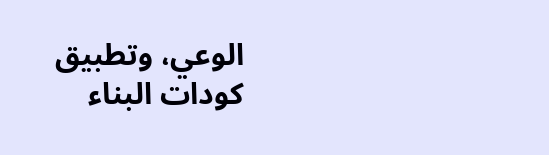الوعي، وتطبيق كودات البناء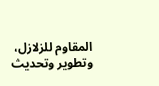المقاوم للزلازل، وتطوير وتحديث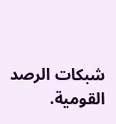شبكات الرصد القومية.